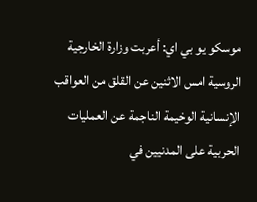موسكو يو بي اي: أعربت وزارة الخارجية الروسية امس الاثنين عن القلق من العواقب الإنسانية الوخيمة الناجمة عن العمليات الحربية على المدنيين في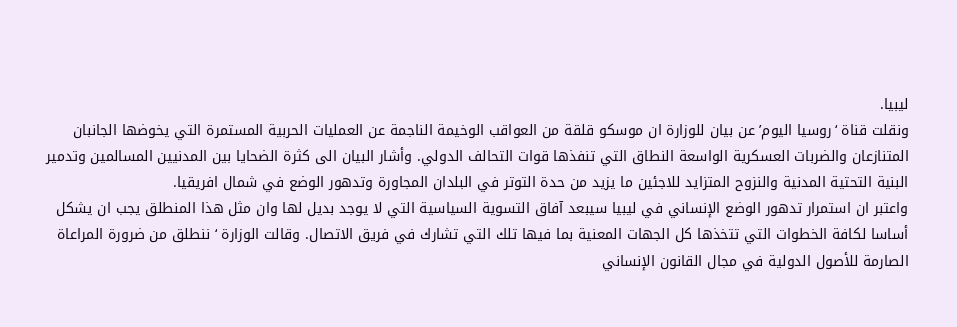ليبيا.
ونقلت قناة ‘روسيا اليوم’ عن بيان للوزارة ان موسكو قلقة من العواقب الوخيمة الناجمة عن العمليات الحربية المستمرة التي يخوضها الجانبان المتنازعان والضربات العسكرية الواسعة النطاق التي تنفذها قوات التحالف الدولي. وأشار البيان الى كثرة الضحايا بين المدنيين المسالمين وتدمير البنية التحتية المدنية والنزوح المتزايد للاجئين ما يزيد من حدة التوتر في البلدان المجاورة وتدهور الوضع في شمال افريقيا.
واعتبر ان استمرار تدهور الوضع الإنساني في ليبيا سيبعد آفاق التسوية السياسية التي لا يوجد بديل لها وان مثل هذا المنطلق يجب ان يشكل أساسا لكافة الخطوات التي تتخذها كل الجهات المعنية بما فيها تلك التي تشارك في فريق الاتصال. وقالت الوزارة ‘ ننطلق من ضرورة المراعاة الصارمة للأصول الدولية في مجال القانون الإنساني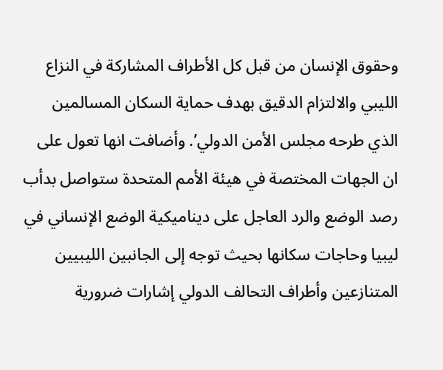وحقوق الإنسان من قبل كل الأطراف المشاركة في النزاع الليبي والالتزام الدقيق بهدف حماية السكان المسالمين الذي طرحه مجلس الأمن الدولي’. وأضافت انها تعول على ان الجهات المختصة في هيئة الأمم المتحدة ستواصل بدأب رصد الوضع والرد العاجل على ديناميكية الوضع الإنساني في ليبيا وحاجات سكانها بحيث توجه إلى الجانبين الليبيين المتنازعين وأطراف التحالف الدولي إشارات ضرورية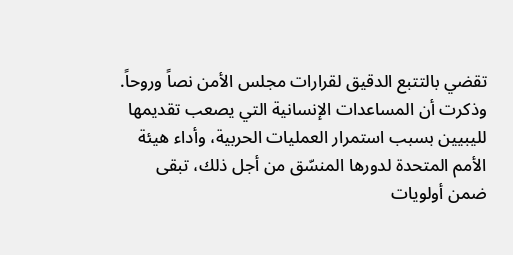تقضي بالتتبع الدقيق لقرارات مجلس الأمن نصاً وروحاً.
وذكرت أن المساعدات الإنسانية التي يصعب تقديمها لليبيين بسبب استمرار العمليات الحربية، وأداء هيئة الأمم المتحدة لدورها المنسّق من أجل ذلك، تبقى ضمن أولويات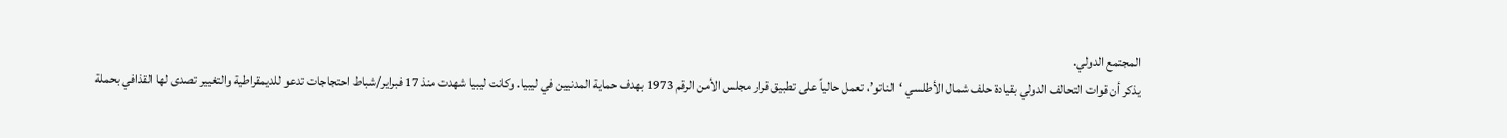المجتمع الدولي.
يذكر أن قوات التحالف الدولي بقيادة حلف شمال الأطلسي ‘الناتو’، تعمل حالياً على تطبيق قرار مجلس الأمن الرقم 1973 بهدف حماية المدنيين في ليبيا. وكانت ليبيا شهدت منذ 17 فبراير/شباط احتجاجات تدعو للديمقراطية والتغيير تصدى لها القذافي بحملة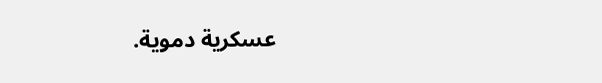عسكرية دموية.